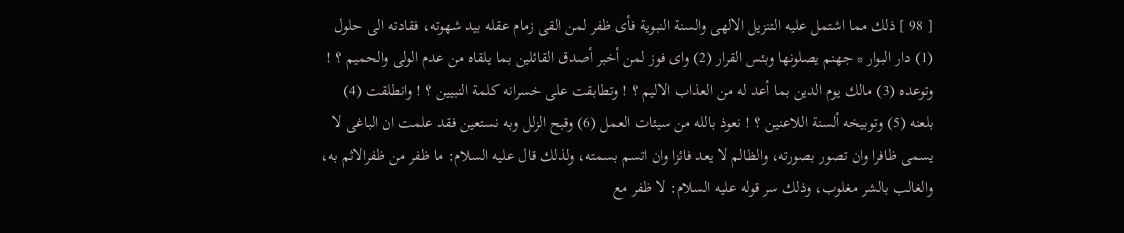[ 98 ] ذلك مما اشتمل عليه التنزيل الالهى والسنة النبوية فأى ظفر لمن القى زمام عقله بيد شهوته، فقادته الى حلول (1) دار البوار * جهنم يصلونها وبئس القرار (2) واى فوز لمن أخبر أصدق القائلين بما يلقاه من عدم الولى والحميم ؟ ! وتوعده (3) مالك يوم الدين بما أعد له من العذاب الاليم ؟ ! وتطابقت على خسرانه كلمة النبيين ؟ ! وانطلقت (4) بلعنه (5) وتوبيخه ألسنة اللاعنين ؟ ! نعوذ بالله من سيئات العمل (6) وقبح الزلل وبه نستعين فقد علمت ان الباغى لا يسمى ظافرا وان تصور بصورته، والظالم لا يعد فائزا وان اتسم بسمته، ولذلك قال عليه السلام: ما ظفر من ظفرالاثم به، والغالب بالشر مغلوب، وذلك سر قوله عليه السلام: لا ظفر مع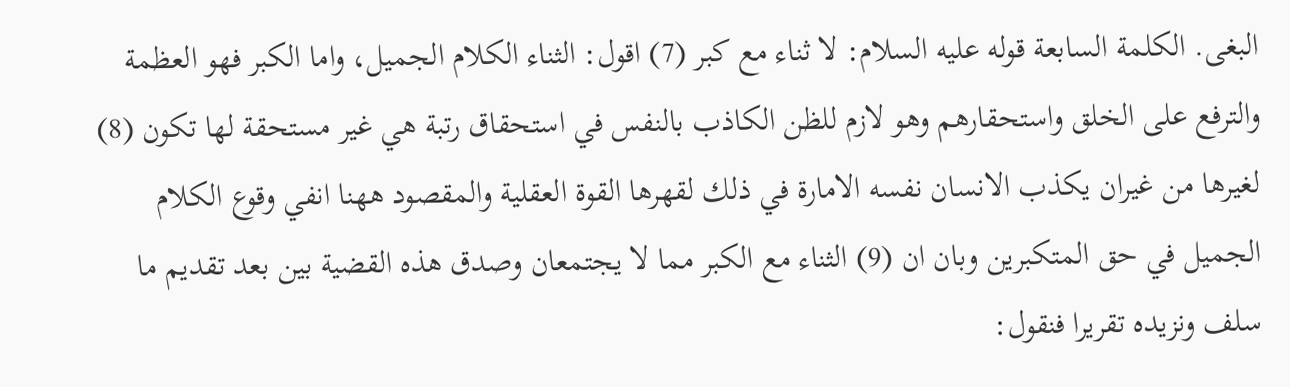البغى. الكلمة السابعة قوله عليه السلام: لا ثناء مع كبر (7) اقول: الثناء الكلام الجميل، واما الكبر فهو العظمة والترفع على الخلق واستحقارهم وهو لازم للظن الكاذب بالنفس في استحقاق رتبة هي غير مستحقة لها تكون (8) لغيرها من غيران يكذب الانسان نفسه الامارة في ذلك لقهرها القوة العقلية والمقصود ههنا انفي وقوع الكلام الجميل في حق المتكبرين وبان ان (9) الثناء مع الكبر مما لا يجتمعان وصدق هذه القضية بين بعد تقديم ما سلف ونزيده تقريرا فنقول: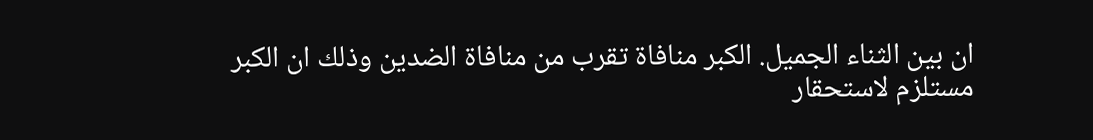ان بين الثناء الجميل. الكبر منافاة تقرب من منافاة الضدين وذلك ان الكبر مستلزم لاستحقار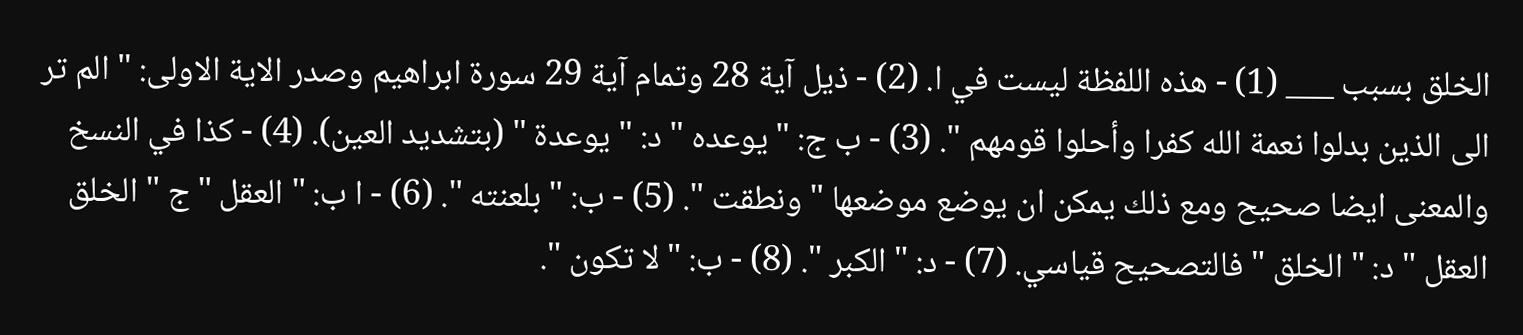الخلق بسبب ___ (1) - هذه اللفظة ليست في ا. (2) - ذيل آية 28 وتمام آية 29 سورة ابراهيم وصدر الاية الاولى: " الم تر الى الذين بدلوا نعمة الله كفرا وأحلوا قومهم ". (3) - ب ج: " يوعده " د: " يوعدة " (بتشديد العين). (4) - كذا في النسخ والمعنى ايضا صحيح ومع ذلك يمكن ان يوضع موضعها " ونطقت ". (5) - ب: " بلعنته ". (6) - ا ب: " العقل " ج " الخلق العقل " د: " الخلق " فالتصحيح قياسي. (7) - د: " الكبر ". (8) - ب: " لا تكون ".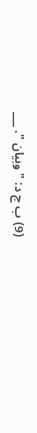(9) ب ج د: " وبيان ". ___